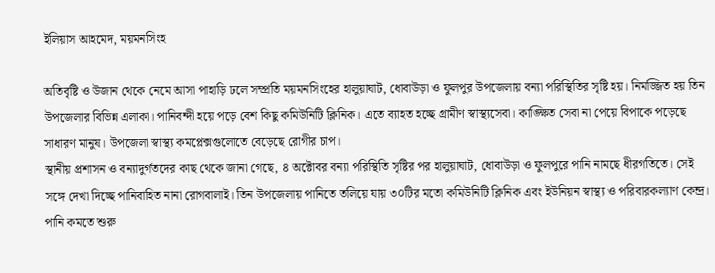ইলিয়াস আহমেদ, ময়মনসিংহ

অতিবৃষ্টি ও উজান থেকে নেমে আসা পাহাড়ি ঢলে সম্প্রতি ময়মনসিংহের হালুয়াঘাট, ধোবাউড়া ও ফুলপুর উপজেলায় বন্যা পরিস্থিতির সৃষ্টি হয়। নিমজ্জিত হয় তিন উপজেলার বিভিন্ন এলাকা। পানিবন্দী হয়ে পড়ে বেশ কিছু কমিউনিটি ক্লিনিক। এতে ব্যাহত হচ্ছে গ্রামীণ স্বাস্থ্যসেবা। কাঙ্ক্ষিত সেবা না পেয়ে বিপাকে পড়েছে সাধারণ মানুষ। উপজেলা স্বাস্থ্য কমপ্লেক্সগুলোতে বেড়েছে রোগীর চাপ।
স্থানীয় প্রশাসন ও বন্যাদুর্গতদের কাছ থেকে জানা গেছে, ৪ অক্টোবর বন্যা পরিস্থিতি সৃষ্টির পর হালুয়াঘাট, ধোবাউড়া ও ফুলপুরে পানি নামছে ধীরগতিতে। সেই সঙ্গে দেখা দিচ্ছে পানিবাহিত নানা রোগবালাই। তিন উপজেলায় পানিতে তলিয়ে যায় ৩০টির মতো কমিউনিটি ক্লিনিক এবং ইউনিয়ন স্বাস্থ্য ও পরিবারকল্যাণ কেন্দ্র। পানি কমতে শুরু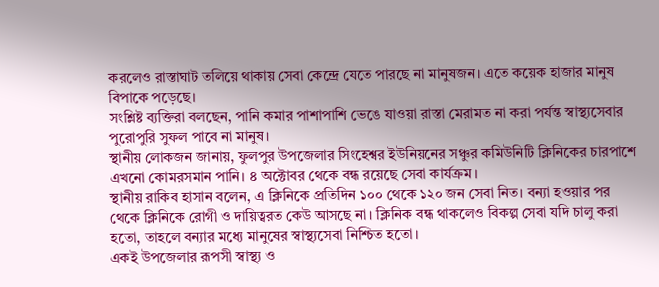করলেও রাস্তাঘাট তলিয়ে থাকায় সেবা কেন্দ্রে যেতে পারছে না মানুষজন। এতে কয়েক হাজার মানুষ বিপাকে পড়েছে।
সংশ্লিষ্ট ব্যক্তিরা বলছেন, পানি কমার পাশাপাশি ভেঙে যাওয়া রাস্তা মেরামত না করা পর্যন্ত স্বাস্থ্যসেবার পুরোপুরি সুফল পাবে না মানুষ।
স্থানীয় লোকজন জানায়, ফুলপুর উপজেলার সিংহেশ্বর ইউনিয়নের সঞ্চুর কমিউনিটি ক্লিনিকের চারপাশে এখনো কোমরসমান পানি। ৪ অক্টোবর থেকে বন্ধ রয়েছে সেবা কার্যক্রম।
স্থানীয় রাকিব হাসান বলেন, এ ক্লিনিকে প্রতিদিন ১০০ থেকে ১২০ জন সেবা নিত। বন্যা হওয়ার পর থেকে ক্লিনিকে রোগী ও দায়িত্বরত কেউ আসছে না। ক্লিনিক বন্ধ থাকলেও বিকল্প সেবা যদি চালু করা হতো, তাহলে বন্যার মধ্যে মানুষের স্বাস্থ্যসেবা নিশ্চিত হতো।
একই উপজেলার রূপসী স্বাস্থ্য ও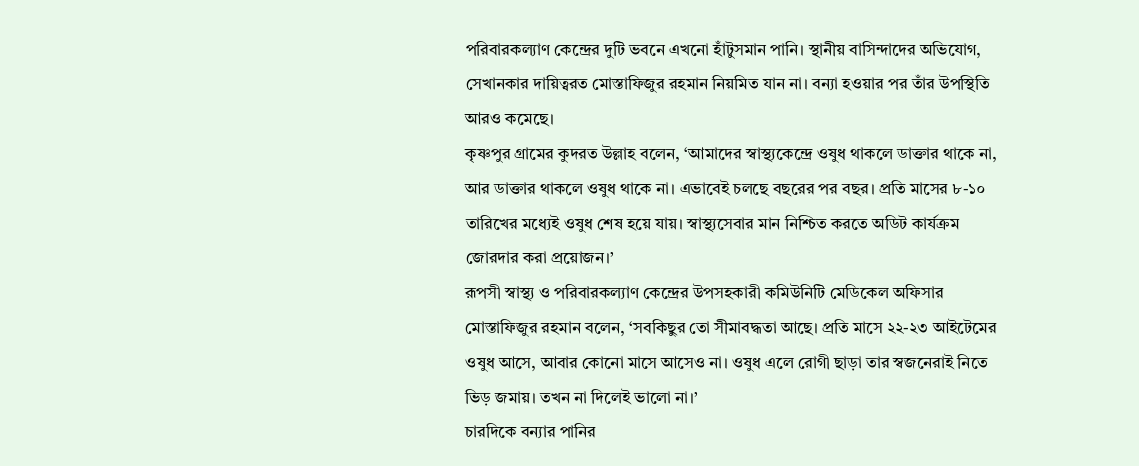পরিবারকল্যাণ কেন্দ্রের দুটি ভবনে এখনো হাঁটুসমান পানি। স্থানীয় বাসিন্দাদের অভিযোগ, সেখানকার দায়িত্বরত মোস্তাফিজুর রহমান নিয়মিত যান না। বন্যা হওয়ার পর তাঁর উপস্থিতি আরও কমেছে।
কৃষ্ণপুর গ্রামের কুদরত উল্লাহ বলেন, ‘আমাদের স্বাস্থ্যকেন্দ্রে ওষুধ থাকলে ডাক্তার থাকে না, আর ডাক্তার থাকলে ওষুধ থাকে না। এভাবেই চলছে বছরের পর বছর। প্রতি মাসের ৮-১০ তারিখের মধ্যেই ওষুধ শেষ হয়ে যায়। স্বাস্থ্যসেবার মান নিশ্চিত করতে অডিট কার্যক্রম জোরদার করা প্রয়োজন।’
রূপসী স্বাস্থ্য ও পরিবারকল্যাণ কেন্দ্রের উপসহকারী কমিউনিটি মেডিকেল অফিসার মোস্তাফিজুর রহমান বলেন, ‘সবকিছুর তো সীমাবদ্ধতা আছে। প্রতি মাসে ২২-২৩ আইটেমের ওষুধ আসে, আবার কোনো মাসে আসেও না। ওষুধ এলে রোগী ছাড়া তার স্বজনেরাই নিতে ভিড় জমায়। তখন না দিলেই ভালো না।’
চারদিকে বন্যার পানির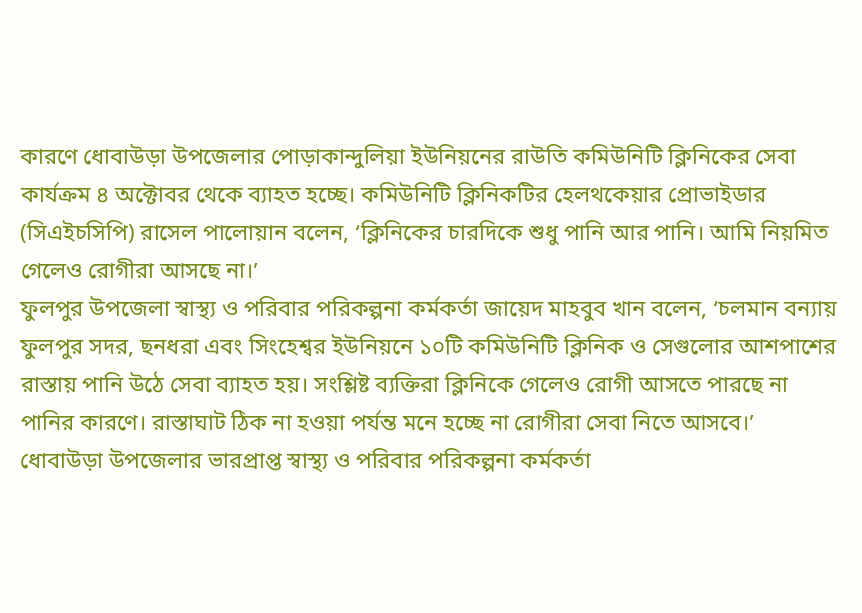কারণে ধোবাউড়া উপজেলার পোড়াকান্দুলিয়া ইউনিয়নের রাউতি কমিউনিটি ক্লিনিকের সেবা কার্যক্রম ৪ অক্টোবর থেকে ব্যাহত হচ্ছে। কমিউনিটি ক্লিনিকটির হেলথকেয়ার প্রোভাইডার (সিএইচসিপি) রাসেল পালোয়ান বলেন, ‘ক্লিনিকের চারদিকে শুধু পানি আর পানি। আমি নিয়মিত গেলেও রোগীরা আসছে না।’
ফুলপুর উপজেলা স্বাস্থ্য ও পরিবার পরিকল্পনা কর্মকর্তা জায়েদ মাহবুব খান বলেন, ‘চলমান বন্যায় ফুলপুর সদর, ছনধরা এবং সিংহেশ্বর ইউনিয়নে ১০টি কমিউনিটি ক্লিনিক ও সেগুলোর আশপাশের রাস্তায় পানি উঠে সেবা ব্যাহত হয়। সংশ্লিষ্ট ব্যক্তিরা ক্লিনিকে গেলেও রোগী আসতে পারছে না পানির কারণে। রাস্তাঘাট ঠিক না হওয়া পর্যন্ত মনে হচ্ছে না রোগীরা সেবা নিতে আসবে।’
ধোবাউড়া উপজেলার ভারপ্রাপ্ত স্বাস্থ্য ও পরিবার পরিকল্পনা কর্মকর্তা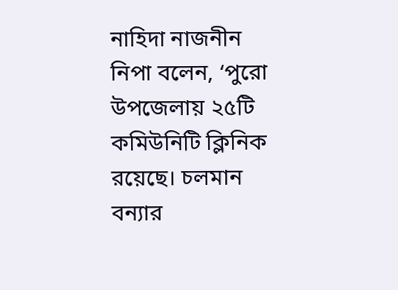নাহিদা নাজনীন নিপা বলেন, ‘পুরো উপজেলায় ২৫টি কমিউনিটি ক্লিনিক রয়েছে। চলমান বন্যার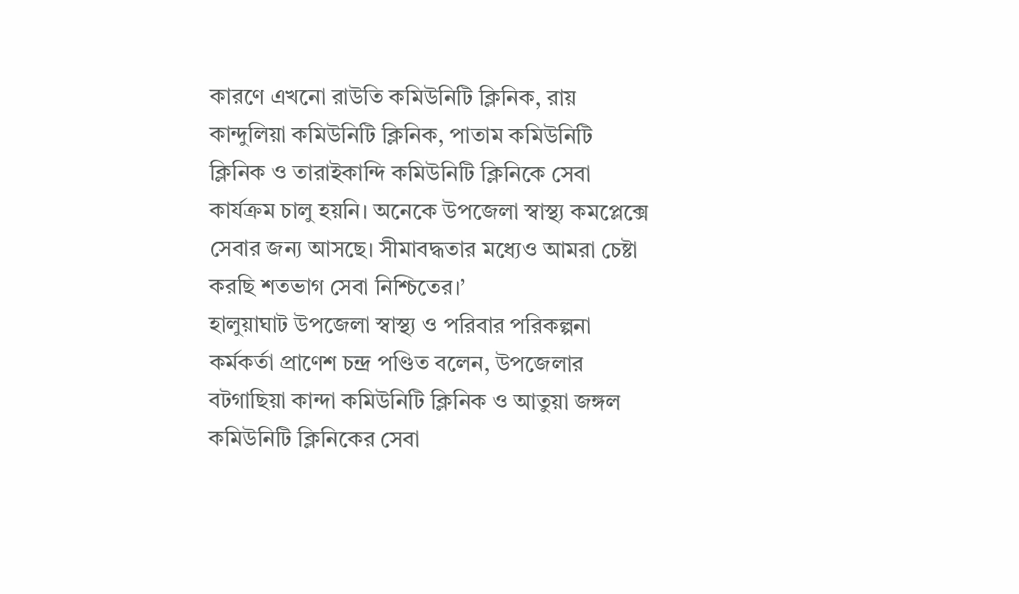কারণে এখনো রাউতি কমিউনিটি ক্লিনিক, রায় কান্দুলিয়া কমিউনিটি ক্লিনিক, পাতাম কমিউনিটি ক্লিনিক ও তারাইকান্দি কমিউনিটি ক্লিনিকে সেবা কার্যক্রম চালু হয়নি। অনেকে উপজেলা স্বাস্থ্য কমপ্লেক্সে সেবার জন্য আসছে। সীমাবদ্ধতার মধ্যেও আমরা চেষ্টা করছি শতভাগ সেবা নিশ্চিতের।’
হালুয়াঘাট উপজেলা স্বাস্থ্য ও পরিবার পরিকল্পনা কর্মকর্তা প্রাণেশ চন্দ্র পণ্ডিত বলেন, উপজেলার বটগাছিয়া কান্দা কমিউনিটি ক্লিনিক ও আতুয়া জঙ্গল কমিউনিটি ক্লিনিকের সেবা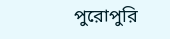পুরোপুরি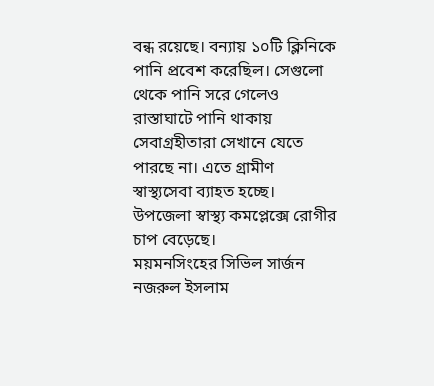বন্ধ রয়েছে। বন্যায় ১০টি ক্লিনিকে পানি প্রবেশ করেছিল। সেগুলো থেকে পানি সরে গেলেও রাস্তাঘাটে পানি থাকায় সেবাগ্রহীতারা সেখানে যেতে পারছে না। এতে গ্রামীণ স্বাস্থ্যসেবা ব্যাহত হচ্ছে। উপজেলা স্বাস্থ্য কমপ্লেক্সে রোগীর চাপ বেড়েছে।
ময়মনসিংহের সিভিল সার্জন নজরুল ইসলাম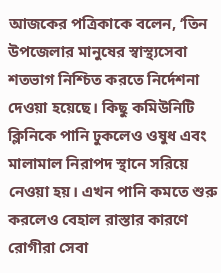আজকের পত্রিকাকে বলেন, ‘তিন উপজেলার মানুষের স্বাস্থ্যসেবা শতভাগ নিশ্চিত করতে নির্দেশনা দেওয়া হয়েছে। কিছু কমিউনিটি ক্লিনিকে পানি ঢুকলেও ওষুধ এবং মালামাল নিরাপদ স্থানে সরিয়ে নেওয়া হয়। এখন পানি কমতে শুরু করলেও বেহাল রাস্তার কারণে রোগীরা সেবা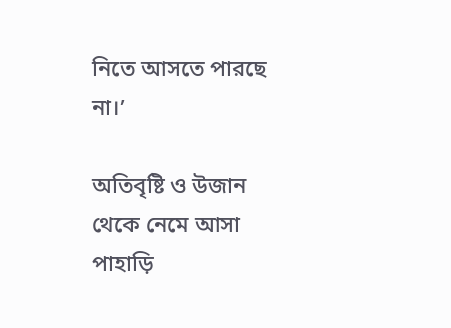নিতে আসতে পারছে না।’

অতিবৃষ্টি ও উজান থেকে নেমে আসা পাহাড়ি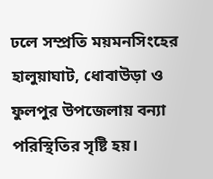ঢলে সম্প্রতি ময়মনসিংহের হালুয়াঘাট, ধোবাউড়া ও ফুলপুর উপজেলায় বন্যা পরিস্থিতির সৃষ্টি হয়।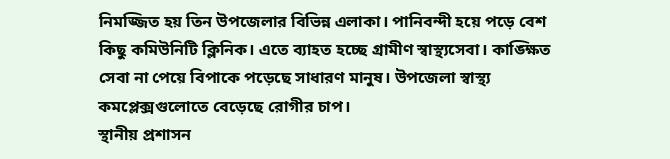নিমজ্জিত হয় তিন উপজেলার বিভিন্ন এলাকা। পানিবন্দী হয়ে পড়ে বেশ কিছু কমিউনিটি ক্লিনিক। এতে ব্যাহত হচ্ছে গ্রামীণ স্বাস্থ্যসেবা। কাঙ্ক্ষিত সেবা না পেয়ে বিপাকে পড়েছে সাধারণ মানুষ। উপজেলা স্বাস্থ্য কমপ্লেক্সগুলোতে বেড়েছে রোগীর চাপ।
স্থানীয় প্রশাসন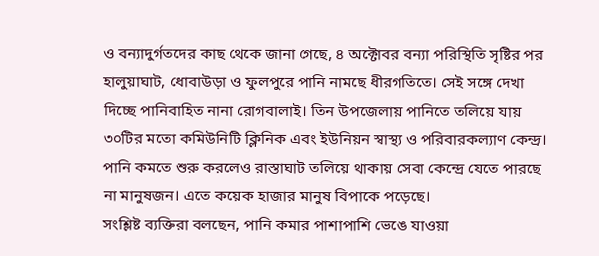ও বন্যাদুর্গতদের কাছ থেকে জানা গেছে, ৪ অক্টোবর বন্যা পরিস্থিতি সৃষ্টির পর হালুয়াঘাট, ধোবাউড়া ও ফুলপুরে পানি নামছে ধীরগতিতে। সেই সঙ্গে দেখা দিচ্ছে পানিবাহিত নানা রোগবালাই। তিন উপজেলায় পানিতে তলিয়ে যায় ৩০টির মতো কমিউনিটি ক্লিনিক এবং ইউনিয়ন স্বাস্থ্য ও পরিবারকল্যাণ কেন্দ্র। পানি কমতে শুরু করলেও রাস্তাঘাট তলিয়ে থাকায় সেবা কেন্দ্রে যেতে পারছে না মানুষজন। এতে কয়েক হাজার মানুষ বিপাকে পড়েছে।
সংশ্লিষ্ট ব্যক্তিরা বলছেন, পানি কমার পাশাপাশি ভেঙে যাওয়া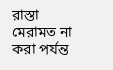রাস্তা মেরামত না করা পর্যন্ত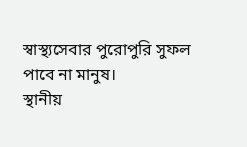স্বাস্থ্যসেবার পুরোপুরি সুফল পাবে না মানুষ।
স্থানীয়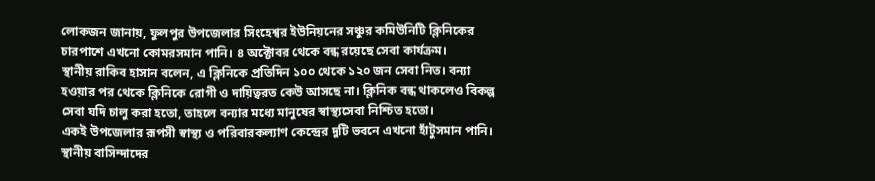লোকজন জানায়, ফুলপুর উপজেলার সিংহেশ্বর ইউনিয়নের সঞ্চুর কমিউনিটি ক্লিনিকের চারপাশে এখনো কোমরসমান পানি। ৪ অক্টোবর থেকে বন্ধ রয়েছে সেবা কার্যক্রম।
স্থানীয় রাকিব হাসান বলেন, এ ক্লিনিকে প্রতিদিন ১০০ থেকে ১২০ জন সেবা নিত। বন্যা হওয়ার পর থেকে ক্লিনিকে রোগী ও দায়িত্বরত কেউ আসছে না। ক্লিনিক বন্ধ থাকলেও বিকল্প সেবা যদি চালু করা হতো, তাহলে বন্যার মধ্যে মানুষের স্বাস্থ্যসেবা নিশ্চিত হতো।
একই উপজেলার রূপসী স্বাস্থ্য ও পরিবারকল্যাণ কেন্দ্রের দুটি ভবনে এখনো হাঁটুসমান পানি। স্থানীয় বাসিন্দাদের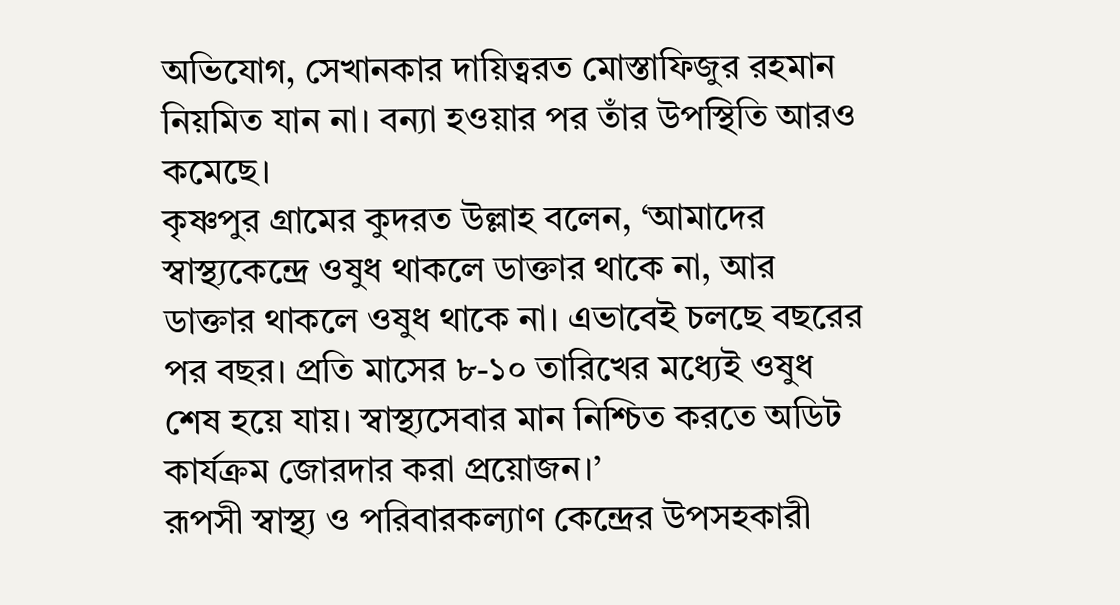অভিযোগ, সেখানকার দায়িত্বরত মোস্তাফিজুর রহমান নিয়মিত যান না। বন্যা হওয়ার পর তাঁর উপস্থিতি আরও কমেছে।
কৃষ্ণপুর গ্রামের কুদরত উল্লাহ বলেন, ‘আমাদের স্বাস্থ্যকেন্দ্রে ওষুধ থাকলে ডাক্তার থাকে না, আর ডাক্তার থাকলে ওষুধ থাকে না। এভাবেই চলছে বছরের পর বছর। প্রতি মাসের ৮-১০ তারিখের মধ্যেই ওষুধ শেষ হয়ে যায়। স্বাস্থ্যসেবার মান নিশ্চিত করতে অডিট কার্যক্রম জোরদার করা প্রয়োজন।’
রূপসী স্বাস্থ্য ও পরিবারকল্যাণ কেন্দ্রের উপসহকারী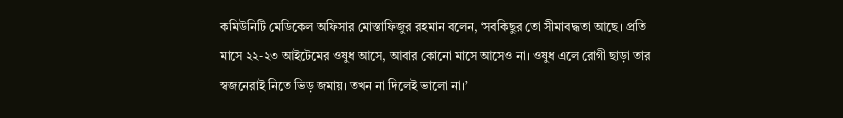কমিউনিটি মেডিকেল অফিসার মোস্তাফিজুর রহমান বলেন, ‘সবকিছুর তো সীমাবদ্ধতা আছে। প্রতি মাসে ২২-২৩ আইটেমের ওষুধ আসে, আবার কোনো মাসে আসেও না। ওষুধ এলে রোগী ছাড়া তার স্বজনেরাই নিতে ভিড় জমায়। তখন না দিলেই ভালো না।’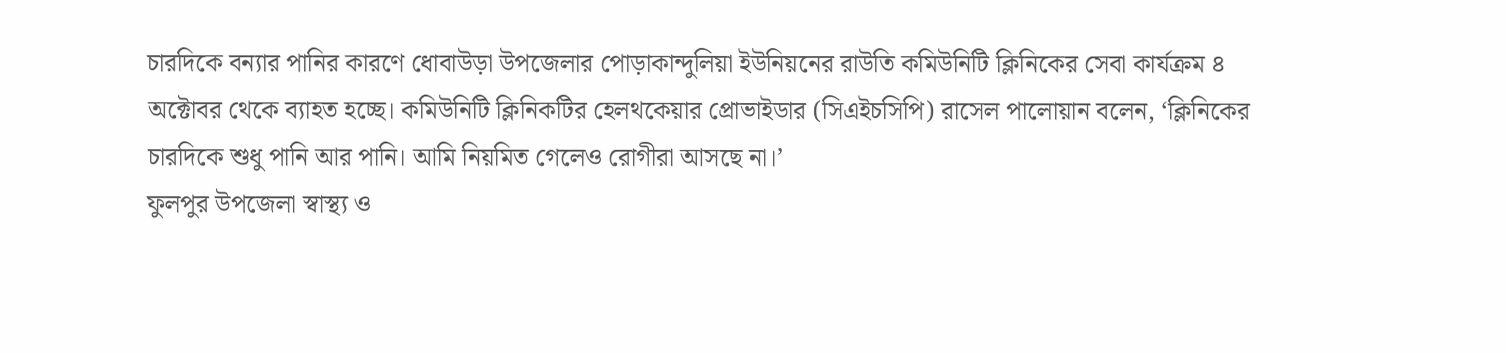চারদিকে বন্যার পানির কারণে ধোবাউড়া উপজেলার পোড়াকান্দুলিয়া ইউনিয়নের রাউতি কমিউনিটি ক্লিনিকের সেবা কার্যক্রম ৪ অক্টোবর থেকে ব্যাহত হচ্ছে। কমিউনিটি ক্লিনিকটির হেলথকেয়ার প্রোভাইডার (সিএইচসিপি) রাসেল পালোয়ান বলেন, ‘ক্লিনিকের চারদিকে শুধু পানি আর পানি। আমি নিয়মিত গেলেও রোগীরা আসছে না।’
ফুলপুর উপজেলা স্বাস্থ্য ও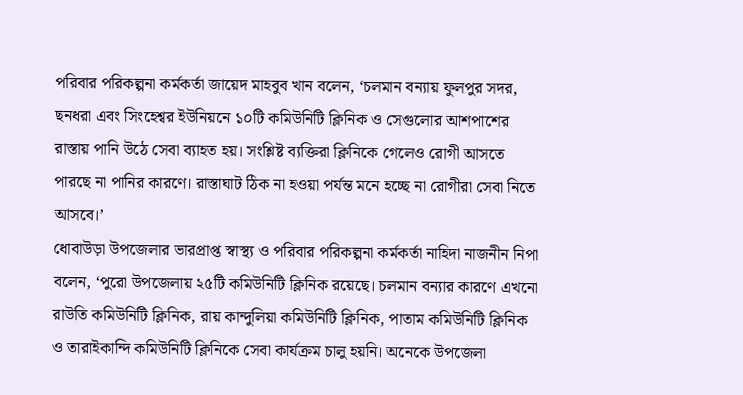পরিবার পরিকল্পনা কর্মকর্তা জায়েদ মাহবুব খান বলেন, ‘চলমান বন্যায় ফুলপুর সদর, ছনধরা এবং সিংহেশ্বর ইউনিয়নে ১০টি কমিউনিটি ক্লিনিক ও সেগুলোর আশপাশের রাস্তায় পানি উঠে সেবা ব্যাহত হয়। সংশ্লিষ্ট ব্যক্তিরা ক্লিনিকে গেলেও রোগী আসতে পারছে না পানির কারণে। রাস্তাঘাট ঠিক না হওয়া পর্যন্ত মনে হচ্ছে না রোগীরা সেবা নিতে আসবে।’
ধোবাউড়া উপজেলার ভারপ্রাপ্ত স্বাস্থ্য ও পরিবার পরিকল্পনা কর্মকর্তা নাহিদা নাজনীন নিপা বলেন, ‘পুরো উপজেলায় ২৫টি কমিউনিটি ক্লিনিক রয়েছে। চলমান বন্যার কারণে এখনো রাউতি কমিউনিটি ক্লিনিক, রায় কান্দুলিয়া কমিউনিটি ক্লিনিক, পাতাম কমিউনিটি ক্লিনিক ও তারাইকান্দি কমিউনিটি ক্লিনিকে সেবা কার্যক্রম চালু হয়নি। অনেকে উপজেলা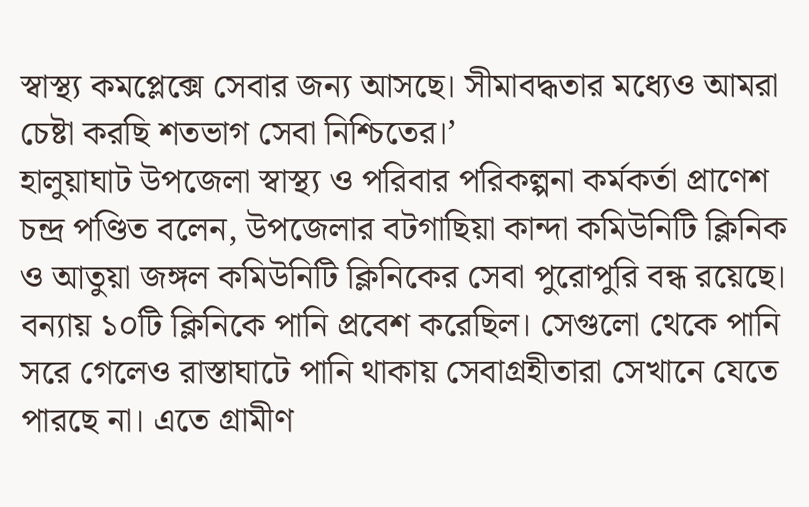স্বাস্থ্য কমপ্লেক্সে সেবার জন্য আসছে। সীমাবদ্ধতার মধ্যেও আমরা চেষ্টা করছি শতভাগ সেবা নিশ্চিতের।’
হালুয়াঘাট উপজেলা স্বাস্থ্য ও পরিবার পরিকল্পনা কর্মকর্তা প্রাণেশ চন্দ্র পণ্ডিত বলেন, উপজেলার বটগাছিয়া কান্দা কমিউনিটি ক্লিনিক ও আতুয়া জঙ্গল কমিউনিটি ক্লিনিকের সেবা পুরোপুরি বন্ধ রয়েছে। বন্যায় ১০টি ক্লিনিকে পানি প্রবেশ করেছিল। সেগুলো থেকে পানি সরে গেলেও রাস্তাঘাটে পানি থাকায় সেবাগ্রহীতারা সেখানে যেতে পারছে না। এতে গ্রামীণ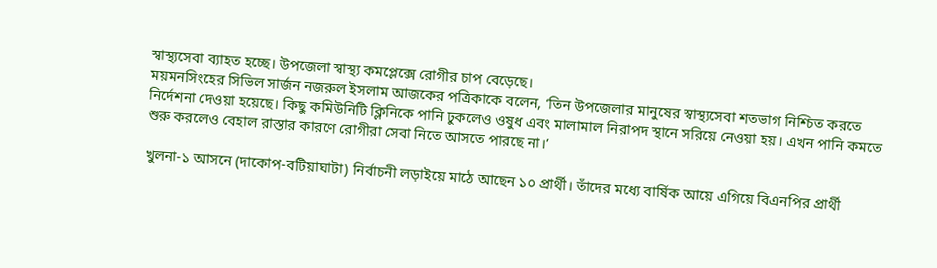স্বাস্থ্যসেবা ব্যাহত হচ্ছে। উপজেলা স্বাস্থ্য কমপ্লেক্সে রোগীর চাপ বেড়েছে।
ময়মনসিংহের সিভিল সার্জন নজরুল ইসলাম আজকের পত্রিকাকে বলেন, ‘তিন উপজেলার মানুষের স্বাস্থ্যসেবা শতভাগ নিশ্চিত করতে নির্দেশনা দেওয়া হয়েছে। কিছু কমিউনিটি ক্লিনিকে পানি ঢুকলেও ওষুধ এবং মালামাল নিরাপদ স্থানে সরিয়ে নেওয়া হয়। এখন পানি কমতে শুরু করলেও বেহাল রাস্তার কারণে রোগীরা সেবা নিতে আসতে পারছে না।’

খুলনা-১ আসনে (দাকোপ-বটিয়াঘাটা) নির্বাচনী লড়াইয়ে মাঠে আছেন ১০ প্রার্থী। তাঁদের মধ্যে বার্ষিক আয়ে এগিয়ে বিএনপির প্রার্থী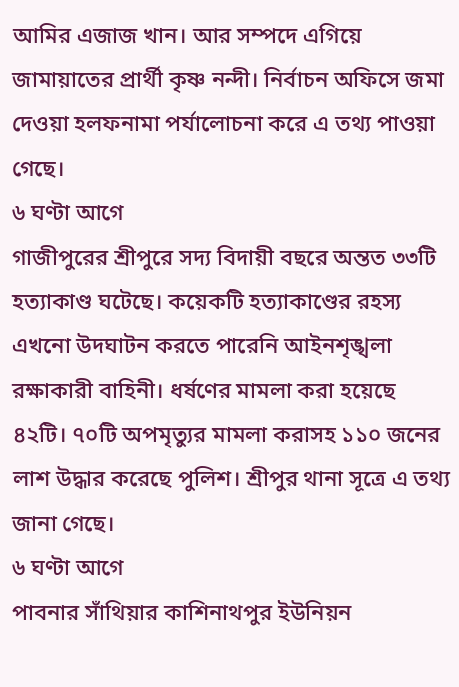আমির এজাজ খান। আর সম্পদে এগিয়ে জামায়াতের প্রার্থী কৃষ্ণ নন্দী। নির্বাচন অফিসে জমা দেওয়া হলফনামা পর্যালোচনা করে এ তথ্য পাওয়া গেছে।
৬ ঘণ্টা আগে
গাজীপুরের শ্রীপুরে সদ্য বিদায়ী বছরে অন্তত ৩৩টি হত্যাকাণ্ড ঘটেছে। কয়েকটি হত্যাকাণ্ডের রহস্য এখনো উদঘাটন করতে পারেনি আইনশৃঙ্খলা রক্ষাকারী বাহিনী। ধর্ষণের মামলা করা হয়েছে ৪২টি। ৭০টি অপমৃত্যুর মামলা করাসহ ১১০ জনের লাশ উদ্ধার করেছে পুলিশ। শ্রীপুর থানা সূত্রে এ তথ্য জানা গেছে।
৬ ঘণ্টা আগে
পাবনার সাঁথিয়ার কাশিনাথপুর ইউনিয়ন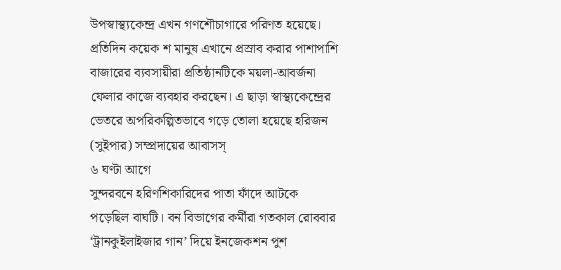উপস্বাস্থ্যকেন্দ্র এখন গণশৌচাগারে পরিণত হয়েছে। প্রতিদিন কয়েক শ মানুষ এখানে প্রস্রাব করার পাশাপাশি বাজারের ব্যবসায়ীরা প্রতিষ্ঠানটিকে ময়লা-আবর্জনা ফেলার কাজে ব্যবহার করছেন। এ ছাড়া স্বাস্থ্যকেন্দ্রের ভেতরে অপরিকল্পিতভাবে গড়ে তোলা হয়েছে হরিজন (সুইপার) সম্প্রদায়ের আবাসস্
৬ ঘণ্টা আগে
সুন্দরবনে হরিণশিকারিদের পাতা ফাঁদে আটকে পড়েছিল বাঘটি। বন বিভাগের কর্মীরা গতকাল রোববার ‘ট্রানকুইলাইজার গান’ দিয়ে ইনজেকশন পুশ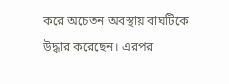করে অচেতন অবস্থায় বাঘটিকে উদ্ধার করেছেন। এরপর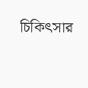চিকিৎসার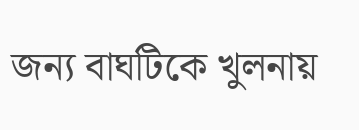জন্য বাঘটিকে খুলনায়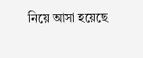নিয়ে আসা হয়েছে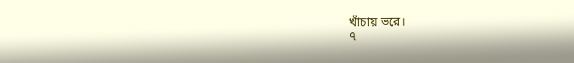খাঁচায় ভরে।
৭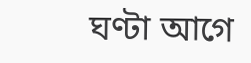ঘণ্টা আগে